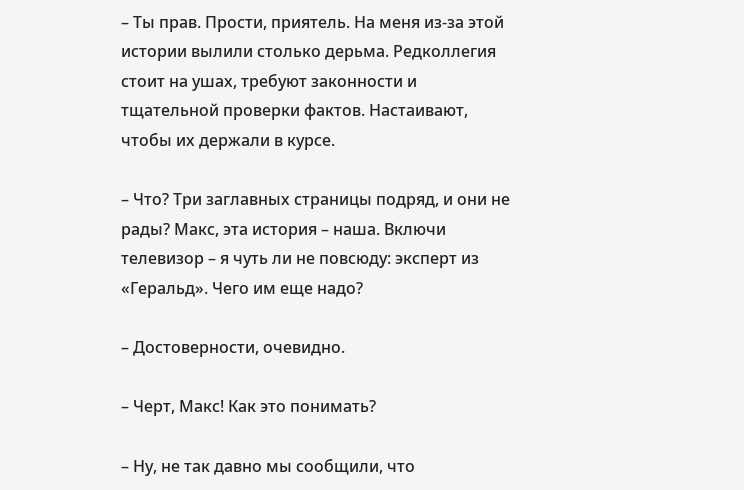– Ты прав. Прости, приятель. На меня из-за этой истории вылили столько дерьма. Редколлегия стоит на ушах, требуют законности и тщательной проверки фактов. Настаивают, чтобы их держали в курсе.

– Что? Три заглавных страницы подряд, и они не рады? Макс, эта история – наша. Включи телевизор – я чуть ли не повсюду: эксперт из «Геральд». Чего им еще надо?

– Достоверности, очевидно.

– Черт, Макс! Как это понимать?

– Ну, не так давно мы сообщили, что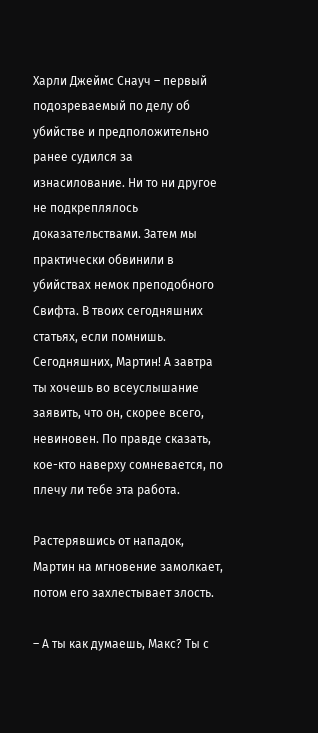Харли Джеймс Снауч – первый подозреваемый по делу об убийстве и предположительно ранее судился за изнасилование. Ни то ни другое не подкреплялось доказательствами. Затем мы практически обвинили в убийствах немок преподобного Свифта. В твоих сегодняшних статьях, если помнишь. Сегодняшних, Мартин! А завтра ты хочешь во всеуслышание заявить, что он, скорее всего, невиновен. По правде сказать, кое-кто наверху сомневается, по плечу ли тебе эта работа.

Растерявшись от нападок, Мартин на мгновение замолкает, потом его захлестывает злость.

– А ты как думаешь, Макс? Ты с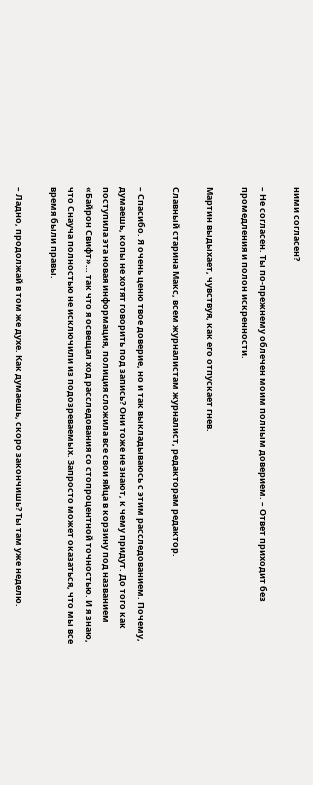ними согласен?

– Не согласен. Ты по-прежнему облечен моим полным доверием. – Ответ приходит без промедления и полон искренности.

Мартин выдыхает, чувствуя, как его отпускает гнев.

Славный старина Макс, всем журналистам журналист, редакторам редактор.

– Спасибо. Я очень ценю твое доверие, но и так выкладываюсь с этим расследованием. Почему, думаешь, копы не хотят говорить под запись? Они тоже не знают, к чему придут. До того как поступила эта новая информация, полиция сложила все свои яйца в корзину под названием «Байрон Свифт»… так что я освещал ход расследования со стопроцентной точностью. И я знаю, что Снауча полностью не исключили из подозреваемых. Запросто может оказаться, что мы все время были правы.

– Ладно, продолжай в том же духе. Как думаешь, скоро закончишь? Ты там уже неделю.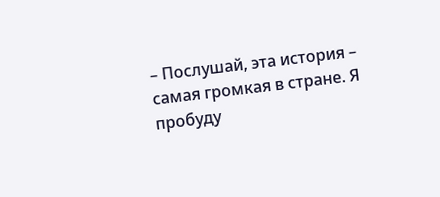– Послушай, эта история – самая громкая в стране. Я пробуду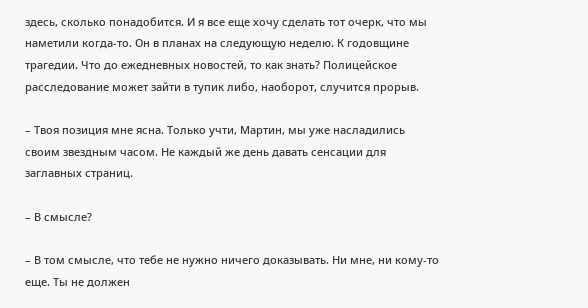здесь, сколько понадобится. И я все еще хочу сделать тот очерк, что мы наметили когда-то. Он в планах на следующую неделю. К годовщине трагедии. Что до ежедневных новостей, то как знать? Полицейское расследование может зайти в тупик либо, наоборот, случится прорыв.

– Твоя позиция мне ясна. Только учти, Мартин, мы уже насладились своим звездным часом. Не каждый же день давать сенсации для заглавных страниц.

– В смысле?

– В том смысле, что тебе не нужно ничего доказывать. Ни мне, ни кому-то еще. Ты не должен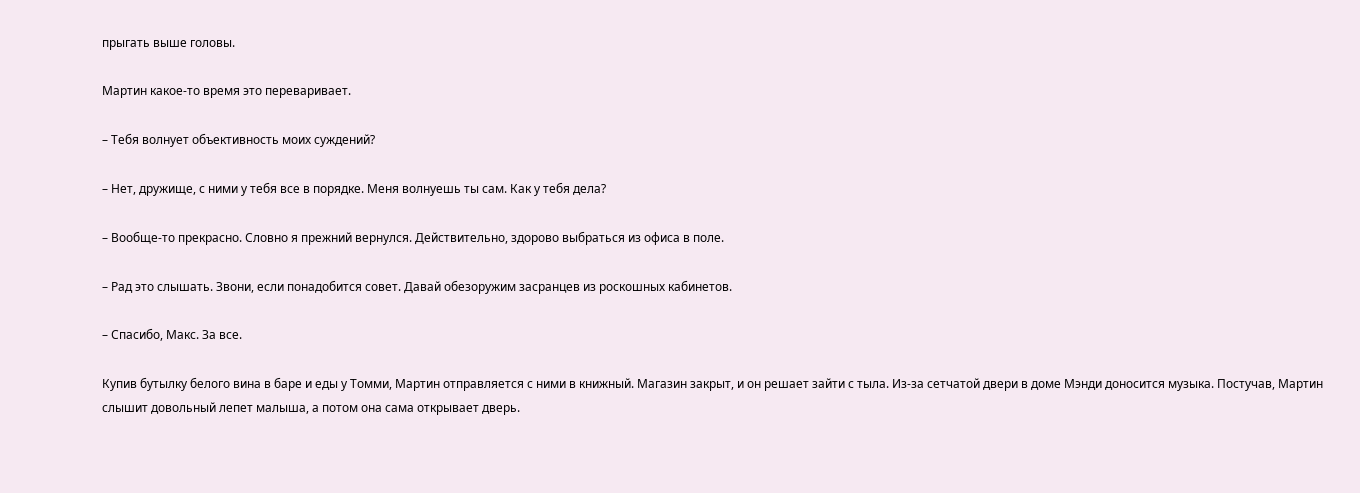прыгать выше головы.

Мартин какое-то время это переваривает.

– Тебя волнует объективность моих суждений?

– Нет, дружище, с ними у тебя все в порядке. Меня волнуешь ты сам. Как у тебя дела?

– Вообще-то прекрасно. Словно я прежний вернулся. Действительно, здорово выбраться из офиса в поле.

– Рад это слышать. Звони, если понадобится совет. Давай обезоружим засранцев из роскошных кабинетов.

– Спасибо, Макс. За все.

Купив бутылку белого вина в баре и еды у Томми, Мартин отправляется с ними в книжный. Магазин закрыт, и он решает зайти с тыла. Из-за сетчатой двери в доме Мэнди доносится музыка. Постучав, Мартин слышит довольный лепет малыша, а потом она сама открывает дверь.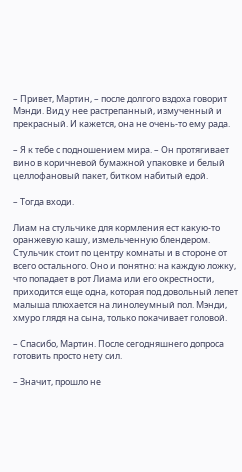– Привет, Мартин, – после долгого вздоха говорит Мэнди. Вид у нее растрепанный, измученный и прекрасный. И кажется, она не очень-то ему рада.

– Я к тебе с подношением мира. – Он протягивает вино в коричневой бумажной упаковке и белый целлофановый пакет, битком набитый едой.

– Тогда входи.

Лиам на стульчике для кормления ест какую-то оранжевую кашу, измельченную блендером. Стульчик стоит по центру комнаты и в стороне от всего остального. Оно и понятно: на каждую ложку, что попадает в рот Лиама или его окрестности, приходится еще одна, которая под довольный лепет малыша плюхается на линолеумный пол. Мэнди, хмуро глядя на сына, только покачивает головой.

– Спасибо, Мартин. После сегодняшнего допроса готовить просто нету сил.

– Значит, прошло не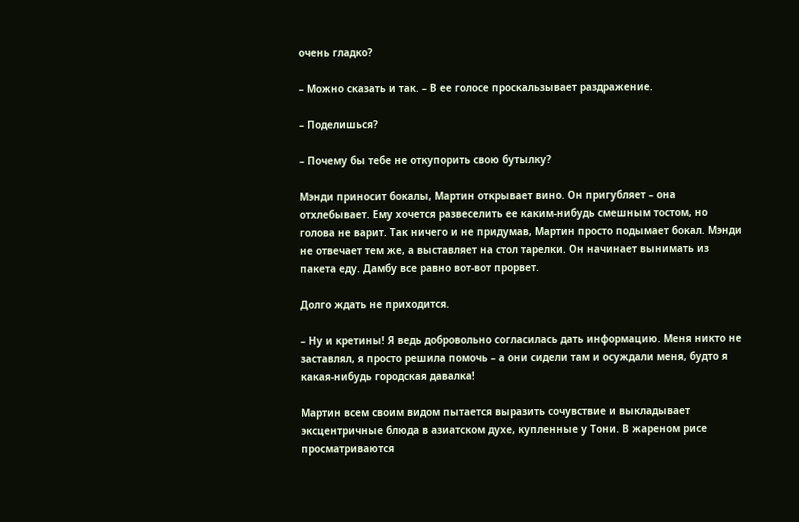очень гладко?

– Можно сказать и так. – В ее голосе проскальзывает раздражение.

– Поделишься?

– Почему бы тебе не откупорить свою бутылку?

Мэнди приносит бокалы, Мартин открывает вино. Он пригубляет – она отхлебывает. Ему хочется развеселить ее каким-нибудь смешным тостом, но голова не варит. Так ничего и не придумав, Мартин просто подымает бокал. Мэнди не отвечает тем же, а выставляет на стол тарелки. Он начинает вынимать из пакета еду. Дамбу все равно вот-вот прорвет.

Долго ждать не приходится.

– Ну и кретины! Я ведь добровольно согласилась дать информацию. Меня никто не заставлял, я просто решила помочь – а они сидели там и осуждали меня, будто я какая-нибудь городская давалка!

Мартин всем своим видом пытается выразить сочувствие и выкладывает эксцентричные блюда в азиатском духе, купленные у Тони. В жареном рисе просматриваются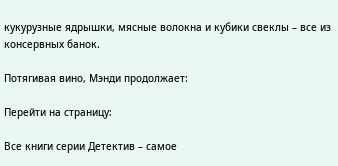кукурузные ядрышки, мясные волокна и кубики свеклы – все из консервных банок.

Потягивая вино, Мэнди продолжает:

Перейти на страницу:

Все книги серии Детектив – самое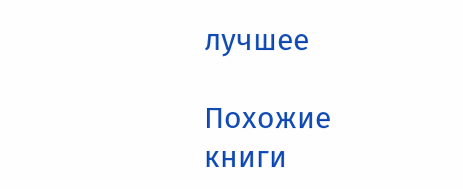лучшее

Похожие книги